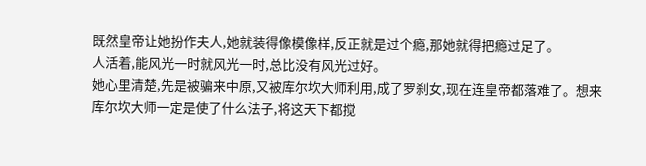既然皇帝让她扮作夫人,她就装得像模像样,反正就是过个瘾,那她就得把瘾过足了。
人活着,能风光一时就风光一时,总比没有风光过好。
她心里清楚,先是被骗来中原,又被库尔坎大师利用,成了罗刹女,现在连皇帝都落难了。想来库尔坎大师一定是使了什么法子,将这天下都搅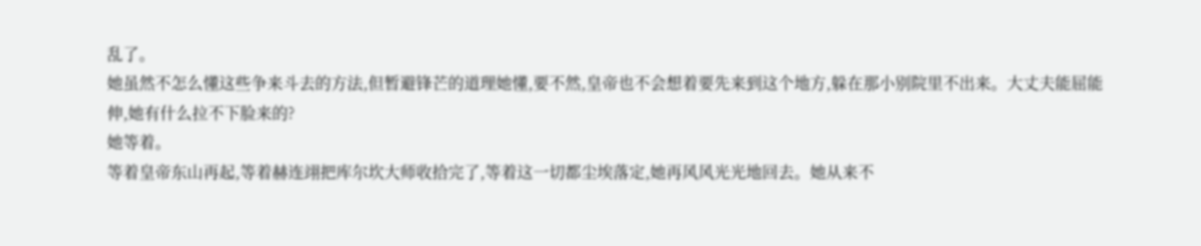乱了。
她虽然不怎么懂这些争来斗去的方法,但暂避锋芒的道理她懂,要不然,皇帝也不会想着要先来到这个地方,躲在那小别院里不出来。大丈夫能屈能伸,她有什么拉不下脸来的?
她等着。
等着皇帝东山再起,等着赫连翊把库尔坎大师收拾完了,等着这一切都尘埃落定,她再风风光光地回去。她从来不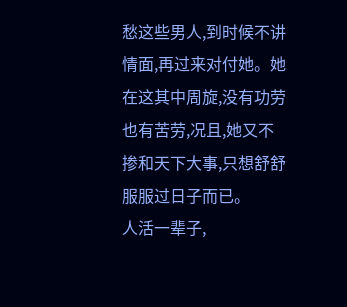愁这些男人,到时候不讲情面,再过来对付她。她在这其中周旋,没有功劳也有苦劳,况且,她又不掺和天下大事,只想舒舒服服过日子而已。
人活一辈子,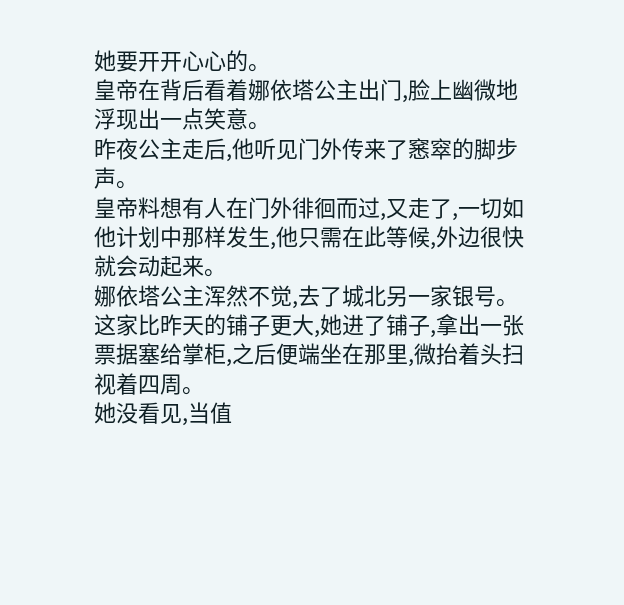她要开开心心的。
皇帝在背后看着娜依塔公主出门,脸上幽微地浮现出一点笑意。
昨夜公主走后,他听见门外传来了窸窣的脚步声。
皇帝料想有人在门外徘徊而过,又走了,一切如他计划中那样发生,他只需在此等候,外边很快就会动起来。
娜依塔公主浑然不觉,去了城北另一家银号。这家比昨天的铺子更大,她进了铺子,拿出一张票据塞给掌柜,之后便端坐在那里,微抬着头扫视着四周。
她没看见,当值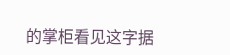的掌柜看见这字据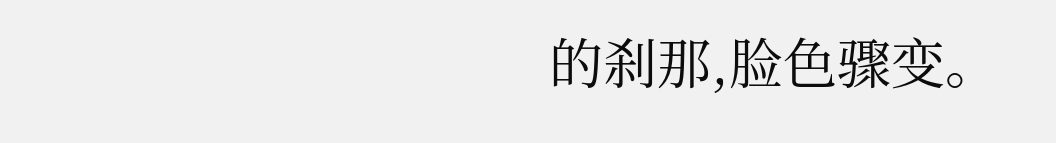的刹那,脸色骤变。